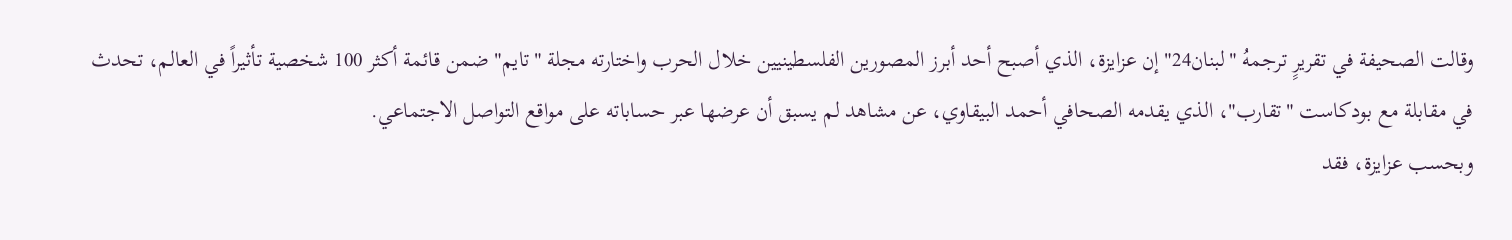وقالت الصحيفة في تقريرٍ ترجمهُ "لبنان24" إن عزايزة، الذي أصبح أحد أبرز المصورين الفلسطينيين خلال الحرب واختارته مجلة "تايم" ضمن قائمة أكثر 100 شخصية تأثيراً في العالم، تحدث في مقابلة مع بودكاست "تقارب"، الذي يقدمه الصحافي أحمد البيقاوي، عن مشاهد لم يسبق أن عرضها عبر حساباته على مواقع التواصل الاجتماعي.
وبحسب عزايزة، فقد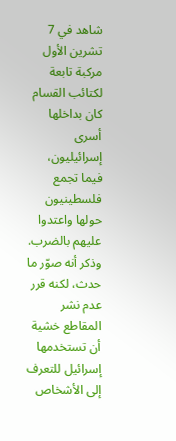شاهد في 7 تشرين الأول مركبة تابعة لكتائب القسام كان بداخلها أسرى إسرائيليون، فيما تجمع فلسطينيون حولها واعتدوا عليهم بالضرب.
وذكر أنه صوّر ما حدث، لكنه قرر عدم نشر المقاطع خشية أن تستخدمها إسرائيل للتعرف إلى الأشخاص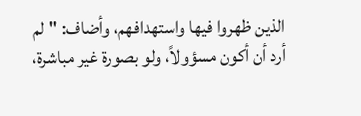الذين ظهروا فيها واستهدافهم، وأضاف: "لم أرد أن أكون مسؤولاً، ولو بصورة غير مباشرة،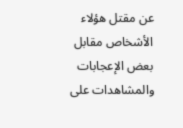عن مقتل هؤلاء الأشخاص مقابل بعض الإعجابات والمشاهدات على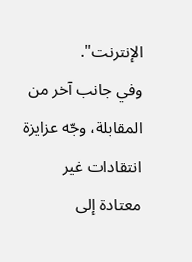الإنترنت".
وفي جانب آخر من المقابلة، وجّه عزايزة انتقادات غير معتادة إلى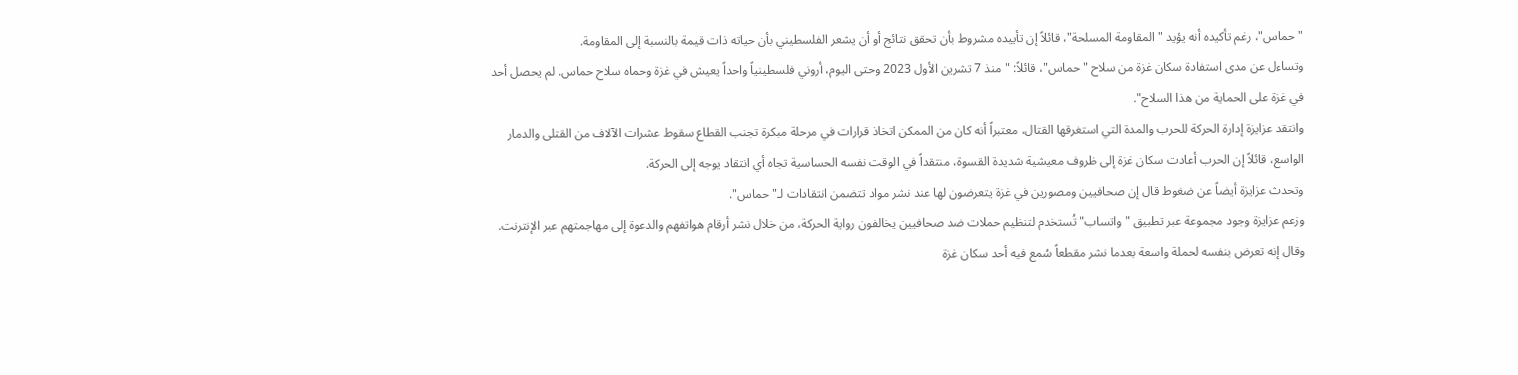"حماس"، رغم تأكيده أنه يؤيد "المقاومة المسلحة"، قائلاً إن تأييده مشروط بأن تحقق نتائج أو أن يشعر الفلسطيني بأن حياته ذات قيمة بالنسبة إلى المقاومة.
وتساءل عن مدى استفادة سكان غزة من سلاح "حماس"، قائلاً: "منذ 7 تشرين الأول 2023 وحتى اليوم، أروني فلسطينياً واحداً يعيش في غزة وحماه سلاح حماس. لم يحصل أحد في غزة على الحماية من هذا السلاح".
وانتقد عزايزة إدارة الحركة للحرب والمدة التي استغرقها القتال، معتبراً أنه كان من الممكن اتخاذ قرارات في مرحلة مبكرة تجنب القطاع سقوط عشرات الآلاف من القتلى والدمار الواسع، قائلاً إن الحرب أعادت سكان غزة إلى ظروف معيشية شديدة القسوة، منتقداً في الوقت نفسه الحساسية تجاه أي انتقاد يوجه إلى الحركة.
وتحدث عزايزة أيضاً عن ضغوط قال إن صحافيين ومصورين في غزة يتعرضون لها عند نشر مواد تتضمن انتقادات لـ"حماس".
وزعم عزايزة وجود مجموعة عبر تطبيق "واتساب" تُستخدم لتنظيم حملات ضد صحافيين يخالفون رواية الحركة، من خلال نشر أرقام هواتفهم والدعوة إلى مهاجمتهم عبر الإنترنت.
وقال إنه تعرض بنفسه لحملة واسعة بعدما نشر مقطعاً سُمع فيه أحد سكان غزة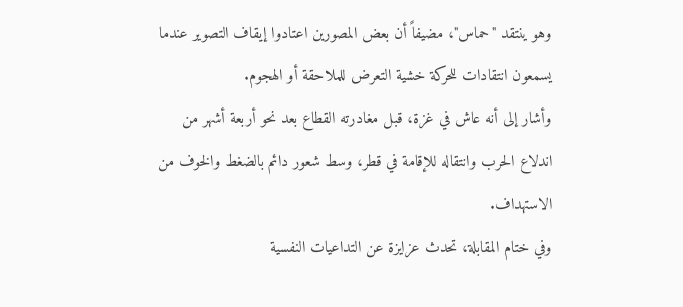وهو ينتقد "حماس"، مضيفاً أن بعض المصورين اعتادوا إيقاف التصوير عندما يسمعون انتقادات للحركة خشية التعرض للملاحقة أو الهجوم.
وأشار إلى أنه عاش في غزة، قبل مغادرته القطاع بعد نحو أربعة أشهر من اندلاع الحرب وانتقاله للإقامة في قطر، وسط شعور دائم بالضغط والخوف من الاستهداف.
وفي ختام المقابلة، تحدث عزايزة عن التداعيات النفسية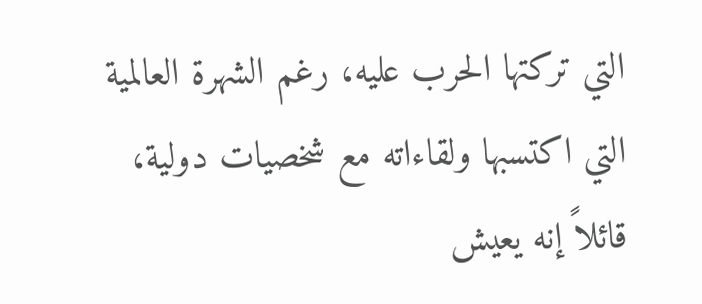التي تركتها الحرب عليه، رغم الشهرة العالمية التي اكتسبها ولقاءاته مع شخصيات دولية، قائلاً إنه يعيش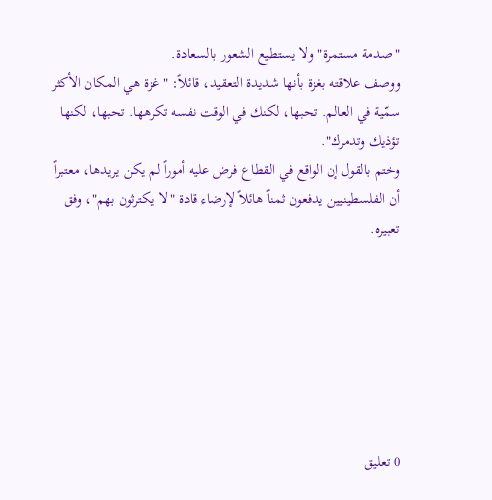"صدمة مستمرة" ولا يستطيع الشعور بالسعادة.
ووصف علاقته بغزة بأنها شديدة التعقيد، قائلاً: "غزة هي المكان الأكثر سمّية في العالم. تحبها، لكنك في الوقت نفسه تكرهها. تحبها، لكنها تؤذيك وتدمرك".
وختم بالقول إن الواقع في القطاع فرض عليه أموراً لم يكن يريدها، معتبراً أن الفلسطينيين يدفعون ثمناً هائلاً لإرضاء قادة "لا يكترثون بهم"، وفق تعبيره.







0 تعليق